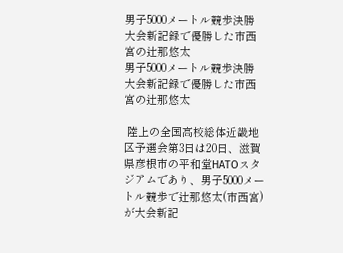男子5000メートル競歩決勝 大会新記録で優勝した市西宮の辻那悠太
男子5000メートル競歩決勝 大会新記録で優勝した市西宮の辻那悠太

 陸上の全国高校総体近畿地区予選会第3日は20日、滋賀県彦根市の平和堂HATOスタジアムであり、男子5000メートル競歩で辻那悠太(市西宮)が大会新記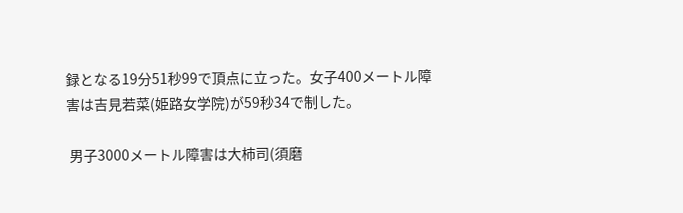録となる19分51秒99で頂点に立った。女子400メートル障害は吉見若菜(姫路女学院)が59秒34で制した。

 男子3000メートル障害は大柿司(須磨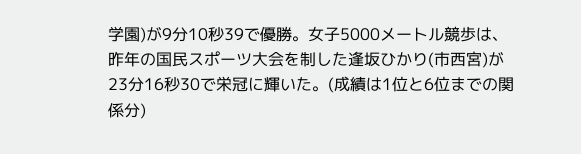学園)が9分10秒39で優勝。女子5000メートル競歩は、昨年の国民スポーツ大会を制した逢坂ひかり(市西宮)が23分16秒30で栄冠に輝いた。(成績は1位と6位までの関係分)